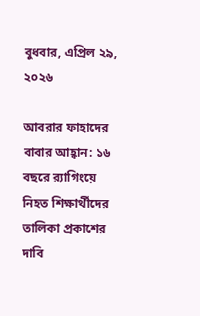বুধবার, এপ্রিল ২৯, ২০২৬

আবরার ফাহাদের বাবার আহ্বান: ১৬ বছরে র‌্যাগিংয়ে নিহত শিক্ষার্থীদের তালিকা প্রকাশের দাবি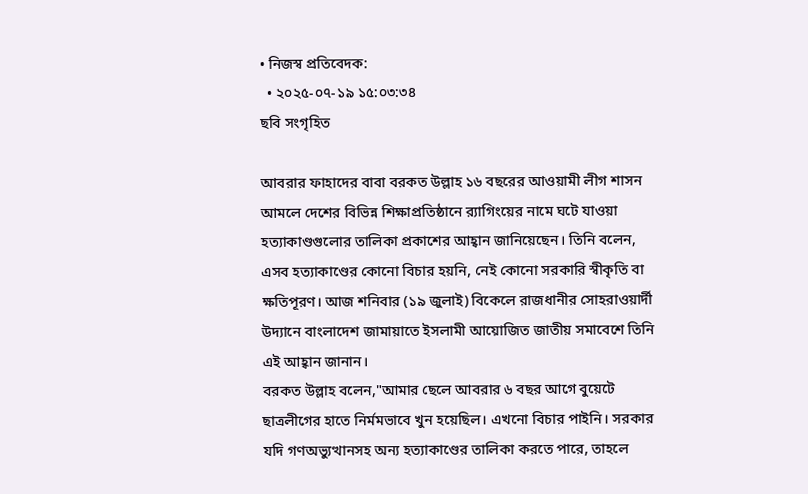• নিজস্ব প্রতিবেদক:
  • ২০২৫-০৭-১৯ ১৫:০৩:৩৪
ছবি সংগৃহিত

আবরার ফাহাদের বাবা বরকত উল্লাহ ১৬ বছরের আওয়ামী লীগ শাসন আমলে দেশের বিভিন্ন শিক্ষাপ্রতিষ্ঠানে র‌্যাগিংয়ের নামে ঘটে যাওয়া হত্যাকাণ্ডগুলোর তালিকা প্রকাশের আহ্বান জানিয়েছেন। তিনি বলেন, এসব হত্যাকাণ্ডের কোনো বিচার হয়নি, নেই কোনো সরকারি স্বীকৃতি বা ক্ষতিপূরণ। আজ শনিবার (১৯ জুলাই) বিকেলে রাজধানীর সোহরাওয়ার্দী উদ্যানে বাংলাদেশ জামায়াতে ইসলামী আয়োজিত জাতীয় সমাবেশে তিনি এই আহ্বান জানান।
বরকত উল্লাহ বলেন,"আমার ছেলে আবরার ৬ বছর আগে বুয়েটে ছাত্রলীগের হাতে নির্মমভাবে খুন হয়েছিল। এখনো বিচার পাইনি। সরকার যদি গণঅভ্যুত্থানসহ অন্য হত্যাকাণ্ডের তালিকা করতে পারে, তাহলে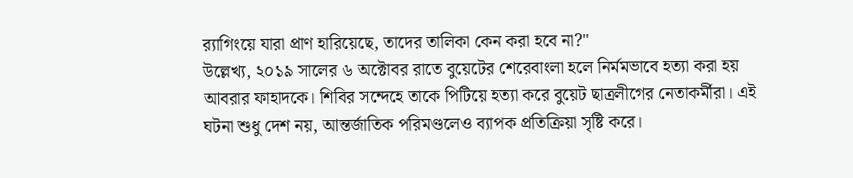র‌্যাগিংয়ে যারা প্রাণ হারিয়েছে, তাদের তালিকা কেন করা হবে না?"
উল্লেখ্য, ২০১৯ সালের ৬ অক্টোবর রাতে বুয়েটের শেরেবাংলা হলে নির্মমভাবে হত্যা করা হয় আবরার ফাহাদকে। শিবির সন্দেহে তাকে পিটিয়ে হত্যা করে বুয়েট ছাত্রলীগের নেতাকর্মীরা। এই ঘটনা শুধু দেশ নয়, আন্তর্জাতিক পরিমণ্ডলেও ব্যাপক প্রতিক্রিয়া সৃষ্টি করে।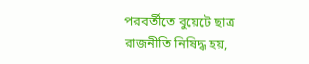পরবর্তীতে বুয়েটে ছাত্র রাজনীতি নিষিদ্ধ হয়,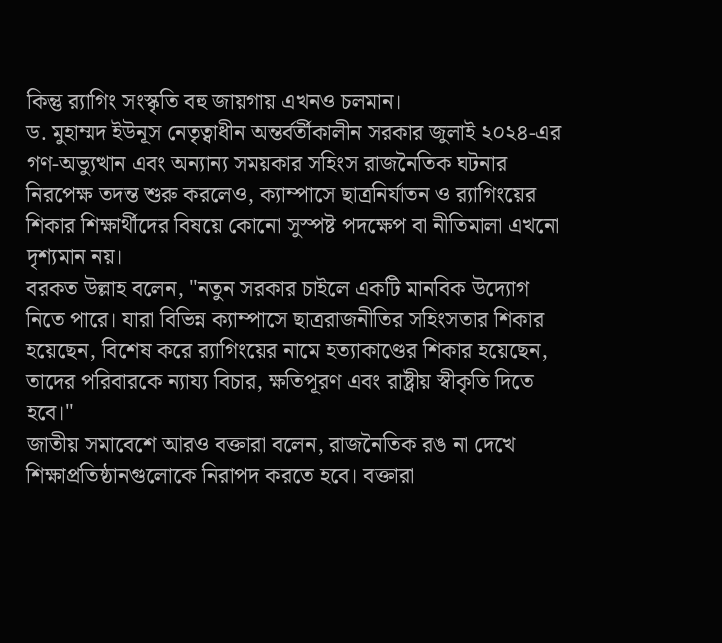কিন্তু র‌্যাগিং সংস্কৃতি বহু জায়গায় এখনও চলমান।
ড. মুহাম্মদ ইউনূস নেতৃত্বাধীন অন্তর্বর্তীকালীন সরকার জুলাই ২০২৪-এর গণ-অভ্যুত্থান এবং অন্যান্য সময়কার সহিংস রাজনৈতিক ঘটনার নিরপেক্ষ তদন্ত শুরু করলেও, ক্যাম্পাসে ছাত্রনির্যাতন ও র‌্যাগিংয়ের শিকার শিক্ষার্থীদের বিষয়ে কোনো সুস্পষ্ট পদক্ষেপ বা নীতিমালা এখনো দৃশ্যমান নয়।
বরকত উল্লাহ বলেন, "নতুন সরকার চাইলে একটি মানবিক উদ্যোগ নিতে পারে। যারা বিভিন্ন ক্যাম্পাসে ছাত্ররাজনীতির সহিংসতার শিকার হয়েছেন, বিশেষ করে র‌্যাগিংয়ের নামে হত্যাকাণ্ডের শিকার হয়েছেন, তাদের পরিবারকে ন্যায্য বিচার, ক্ষতিপূরণ এবং রাষ্ট্রীয় স্বীকৃতি দিতে হবে।"
জাতীয় সমাবেশে আরও বক্তারা বলেন, রাজনৈতিক রঙ না দেখে শিক্ষাপ্রতিষ্ঠানগুলোকে নিরাপদ করতে হবে। বক্তারা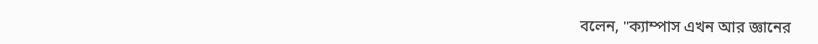বলেন, "ক্যাম্পাস এখন আর জ্ঞানের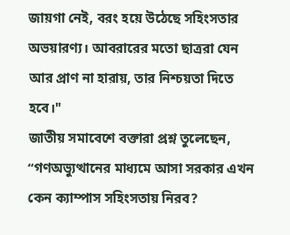জায়গা নেই, বরং হয়ে উঠেছে সহিংসতার অভয়ারণ্য। আবরারের মতো ছাত্ররা যেন আর প্রাণ না হারায়, তার নিশ্চয়তা দিতে হবে।"
জাতীয় সমাবেশে বক্তারা প্রশ্ন তুলেছেন, “গণঅভ্যুত্থানের মাধ্যমে আসা সরকার এখন কেন ক্যাম্পাস সহিংসতায় নিরব?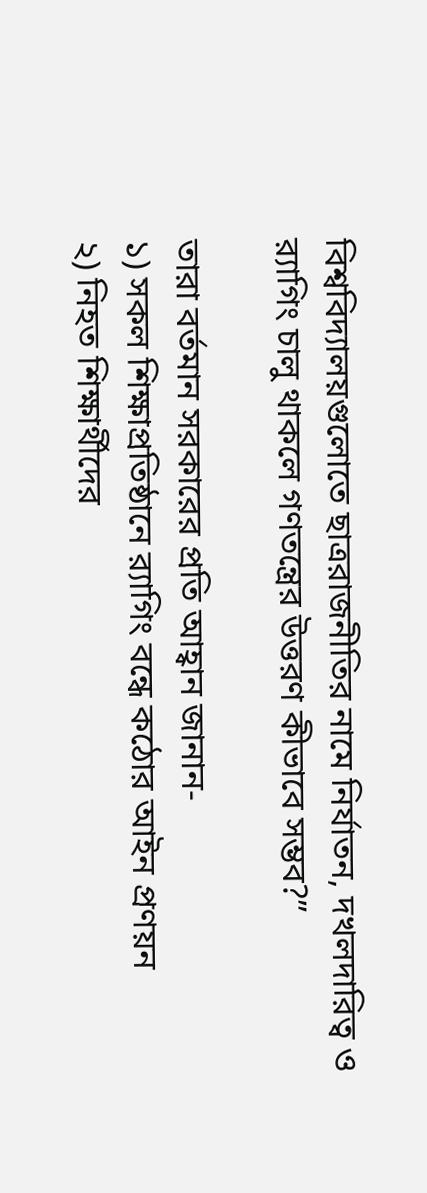বিশ্ববিদ্যালয়গুলোতে ছাত্ররাজনীতির নামে নির্যাতন, দখলদারিত্ব ও র‌্যাগিং চালু থাকলে গণতন্ত্রের উত্তরণ কীভাবে সম্ভব?”

তারা বর্তমান সরকারের প্রতি আহ্বান জানান-
১) সকল শিক্ষাপ্রতিষ্ঠানে র‌্যাগিং বন্ধে কঠোর আইন প্রণয়ন
২) নিহত শিক্ষার্থীদের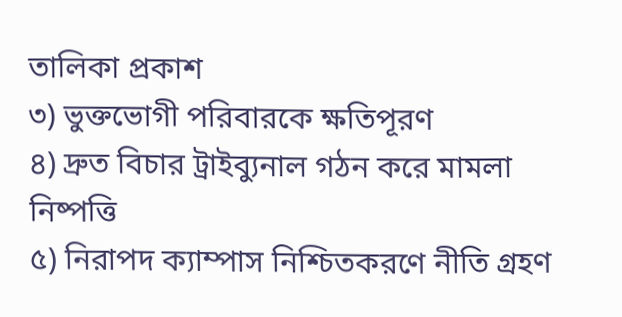তালিকা প্রকাশ
৩) ভুক্তভোগী পরিবারকে ক্ষতিপূরণ
৪) দ্রুত বিচার ট্রাইব্যুনাল গঠন করে মামলা নিষ্পত্তি
৫) নিরাপদ ক্যাম্পাস নিশ্চিতকরণে নীতি গ্রহণ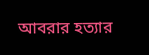আবরার হত্যার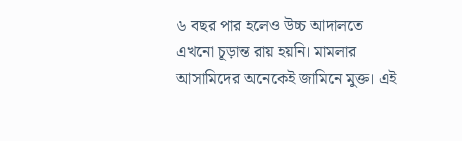৬ বছর পার হলেও উচ্চ আদালতে এখনো চূড়ান্ত রায় হয়নি। মামলার আসামিদের অনেকেই জামিনে মুক্ত। এই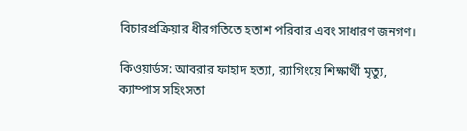বিচারপ্রক্রিয়ার ধীরগতিতে হতাশ পরিবার এবং সাধারণ জনগণ।

কিওয়ার্ডস: আবরার ফাহাদ হত্যা, র‌্যাগিংয়ে শিক্ষার্থী মৃত্যু, ক্যাম্পাস সহিংসতা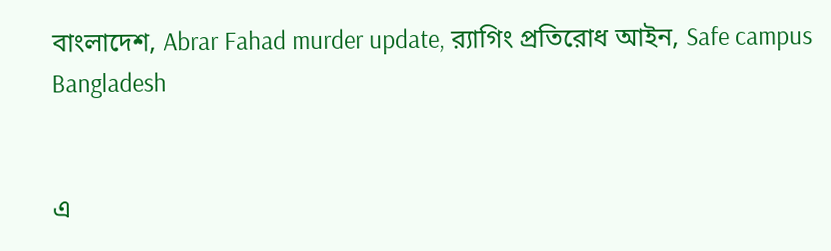বাংলাদেশ, Abrar Fahad murder update, র‌্যাগিং প্রতিরোধ আইন, Safe campus Bangladesh


এ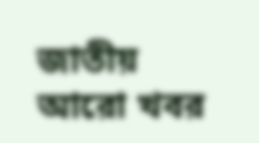জাতীয় আরো খবর